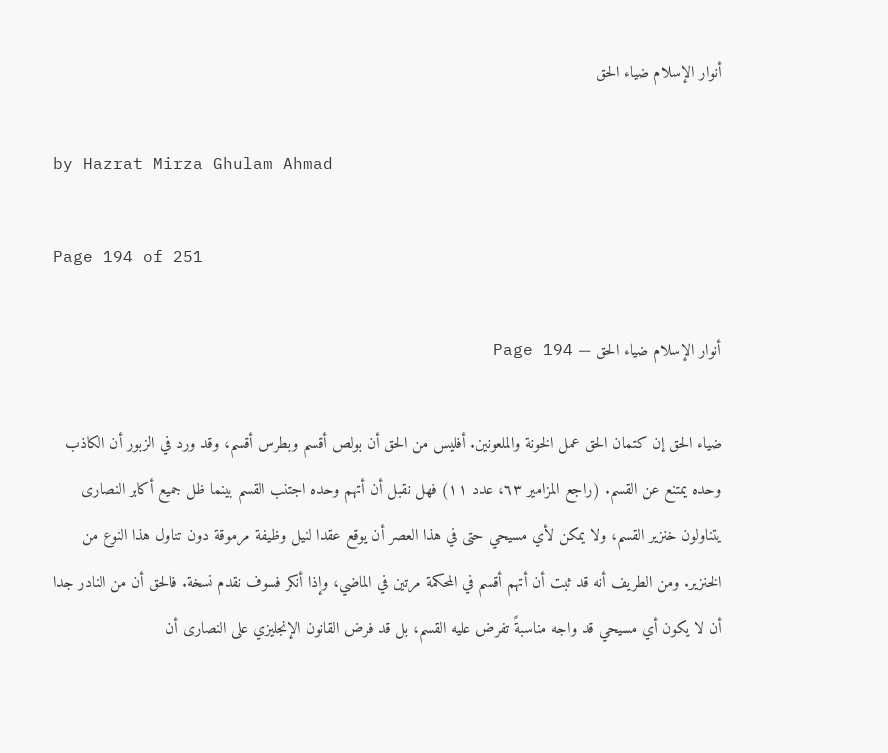أنوار الإسلام ضياء الحق

by Hazrat Mirza Ghulam Ahmad

Page 194 of 251

أنوار الإسلام ضياء الحق — Page 194

ضياء الحق إن كتمان الحق عمل الخونة والملعونين. أفليس من الحق أن بولص أقسم وبطرس أقسم، وقد ورد في الزبور أن الكاذب وحده يمتنع عن القسم. (راجع المزامير ٦٣، عدد ١١) فهل نقبل أن أتهم وحده اجتنب القسم بينما ظل جميع أكابر النصارى يتناولون خنزير القسم، ولا يمكن لأي مسيحي حتى في هذا العصر أن يوقع عقدا لنيل وظيفة مرموقة دون تناول هذا النوع من الخنزير. ومن الطريف أنه قد ثبت أن أتهم أقسم في المحكمة مرتين في الماضي، وإذا أنكر فسوف نقدم نسخة. فالحق أن من النادر جدا أن لا يكون أي مسيحي قد واجه مناسبةً تفرض عليه القسم، بل قد فرض القانون الإنجليزي على النصارى أن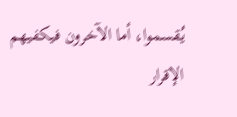يُقسموا، أما الآخرون فيكفيهم الإقرار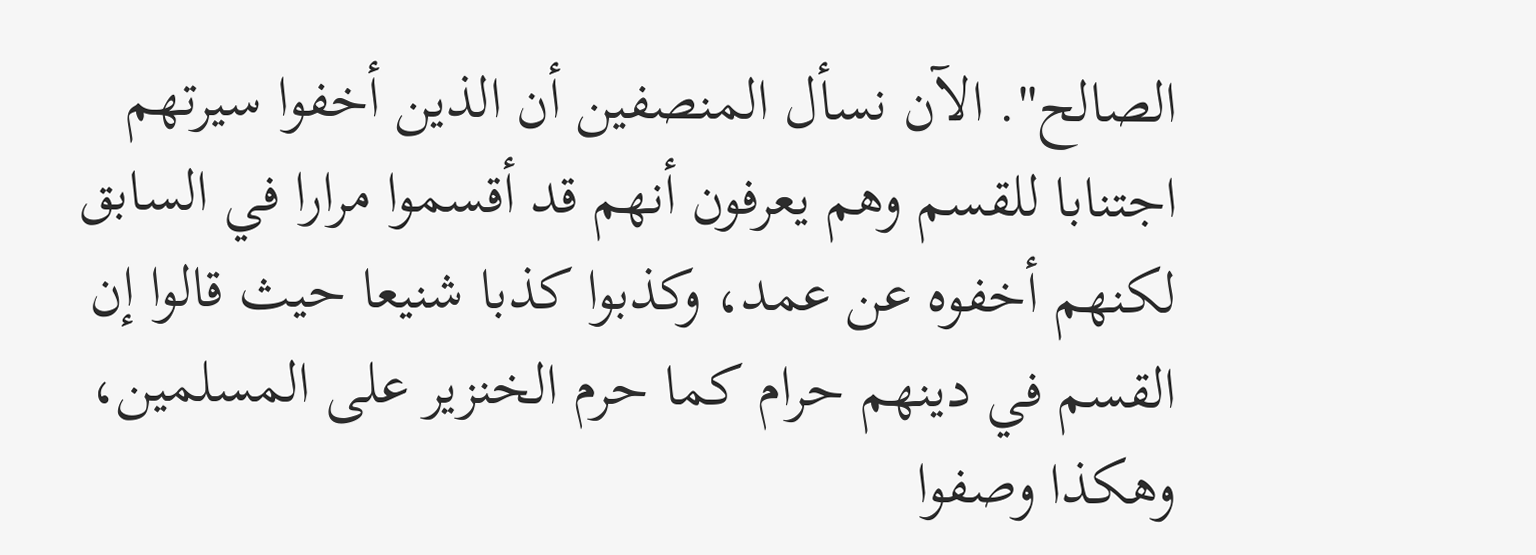الصالح". الآن نسأل المنصفين أن الذين أخفوا سيرتهم اجتنابا للقسم وهم يعرفون أنهم قد أقسموا مرارا في السابق لكنهم أخفوه عن عمد، وكذبوا كذبا شنيعا حيث قالوا إن القسم في دينهم حرام كما حرم الخنزير على المسلمين، وهكذا وصفوا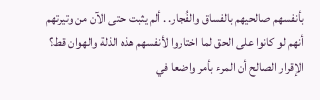بأنفسهم صالحيهم بالفساق والفُجار. . ألم يثبت حتى الآن من وتيرتهم أنهم لو كانوا على الحق لما اختاروا لأنفسهم هذه الذلة والهوان قط؟ الإقرار الصالح أن المرء بأمر واضعا في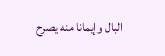البال وإيمانا منه يصرح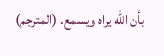بأن الله يراه ويسمع. (المترجم)